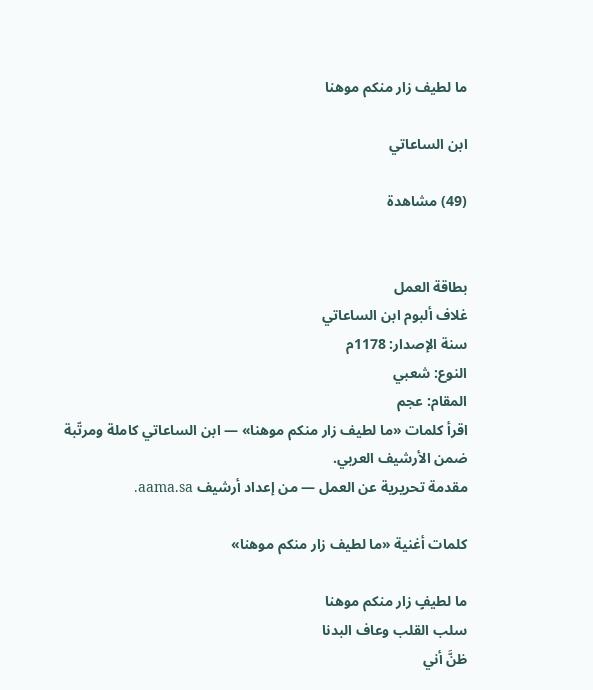ما لطيف زار منكم موهنا

ابن الساعاتي

(49) مشاهدة


بطاقة العمل
غلاف ألبوم ابن الساعاتي
سنة الإصدار: 1178م
النوع: شعبي
المقام: عجم
اقرأ كلمات «ما لطيف زار منكم موهنا» — ابن الساعاتي كاملة ومرتّبة ضمن الأرشيف العربي.
مقدمة تحريرية عن العمل — من إعداد أرشيف aama.sa.

كلمات أغنية «ما لطيف زار منكم موهنا»

ما لطيفٍ زار منكم موهنا
سلب القلب وعاف البدنا
ظنَّ أني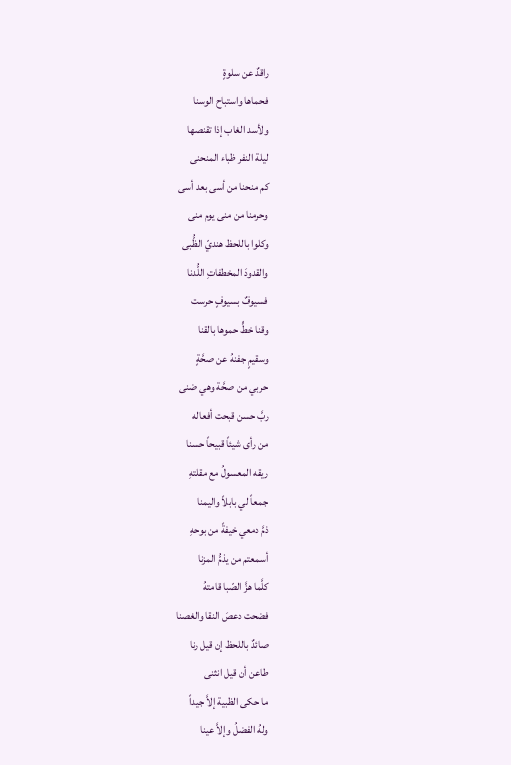راقدٌ عن سلوةٍ
فحماها واستباح الوسنا
ولأسد الغاب إذا تقنصها
ليلة النفر ظباء المنحنى
كم منحنا من أسى بعد أسى
وحرمنا من منى يوم منى
وكلوا باللحظ هنديّ الظُّبى
والقدودَ المخطفاتِ اللُّدنا
فسيوفٌ بسيوفٍ حرست
وقنا خطٍّ حموها بالقنا
وسقيمٍ جفنهُ عن صحَّةٍ
حربي من صحَّة وهي ضنى
ربَّ حسن قبحت أفعاله
من رأى شيئاً قبيحاً حسنا
ريقه المعسولُ مع مقلتهِ
جمعاً لي بابلاً واليمنا
ذمَّ دمعي خيفةً من بوحهِ
أسمعتم من يذمُّ المزنا
كلَّما هزَّ الصّبا قامتهُ
فضحت دعصَ النقا والغصنا
صائدٌ باللحظ إن قيل رنا
طاعن أن قيل انثنى
ما حكى الظبية إلاَّ جيداً
ولهُ الفضلُ وإلاَّ عينا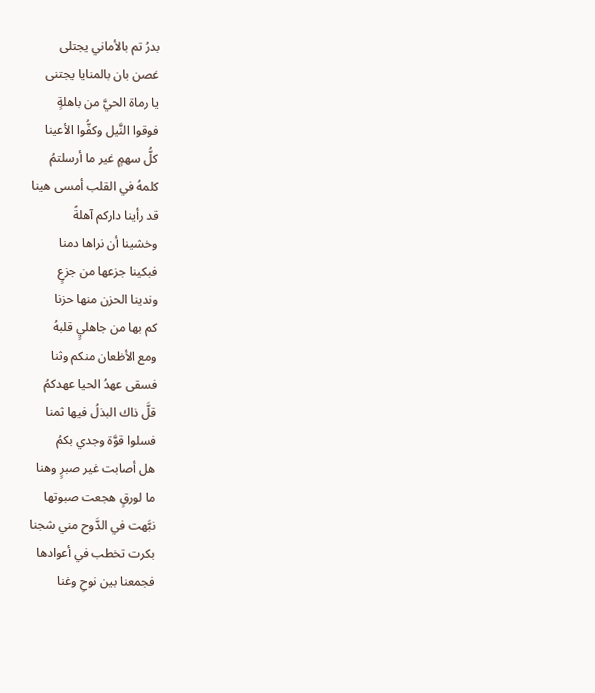بدرُ تم بالأماني يجتلى
غصن بان بالمنايا يجتنى
يا رماة الحيَّ من باهلةٍ
فوقوا النَّيل وكفُّوا الأعينا
كلُّ سهمٍ غير ما أرسلتمُ
كلمهُ في القلب أمسى هينا
قد رأينا داركم آهلةً
وخشينا أن نراها دمنا
فبكينا جزعها من جزعٍ
وندينا الحزن منها حزنا
كم بها من جاهليٍ قلبهُ
ومع الأظعان منكم وثنا
فسقى عهدُ الحيا عهدكمُ
قلَّ ذاك البذلُ فيها ثمنا
فسلوا قوَّة وجدي بكمُ
هل أصابت غير صبرٍ وهنا
ما لورقٍ هجعت صبوتها
نبَّهت في الدَّوح مني شجنا
بكرت تخطب في أعوادها
فجمعنا بين نوحِ وغنا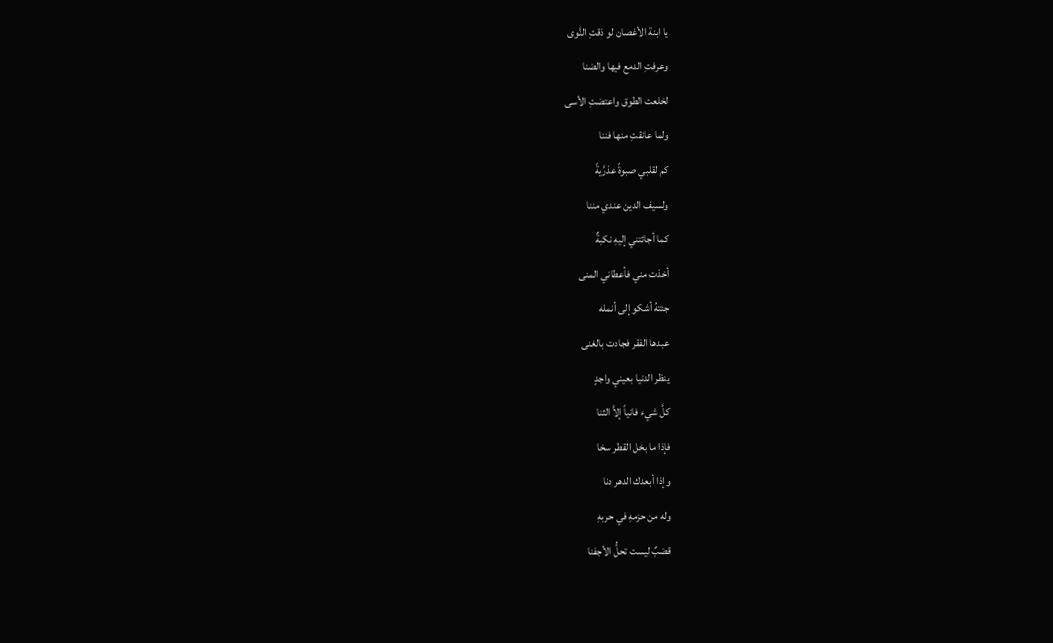يا ابنة الأغصان لو ذقتِ النَّوى
وعرفتِ الدمع فيها والضنا
لخلعت الطوق واعتضتِ الأسى
ولما عانقتِ منها فننا
كم لقلبي صبوةً عذرَّيةً
ولسيف الدين عندي مننا
كما أجائتني إليهِ نكبةٌ
أخذت مني فأعطاني المنى
جئتهُ أشكو إلى أنمله
عبدها الفقر فجادت بالغنى
ينظر الدنيا بعيني واجدٍ
كلَّ شيء فانياً إلاَّ الثنا
فإذا ما بخل القطر سخا
وإذا أبعدك الدهر دنا
وله من حزمهِ في حربهِ
قضبٌ ليست تحلُّ الأجفنا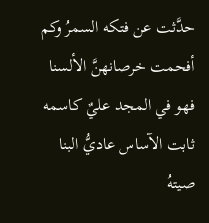حدَّثت عن فتكه السمرُ وكم
أفحمت خرصانهنَّ الألسنا
فهو في المجد عليٌ كاسمه
ثابت الآساس عاديُّ البنا
صيتهُ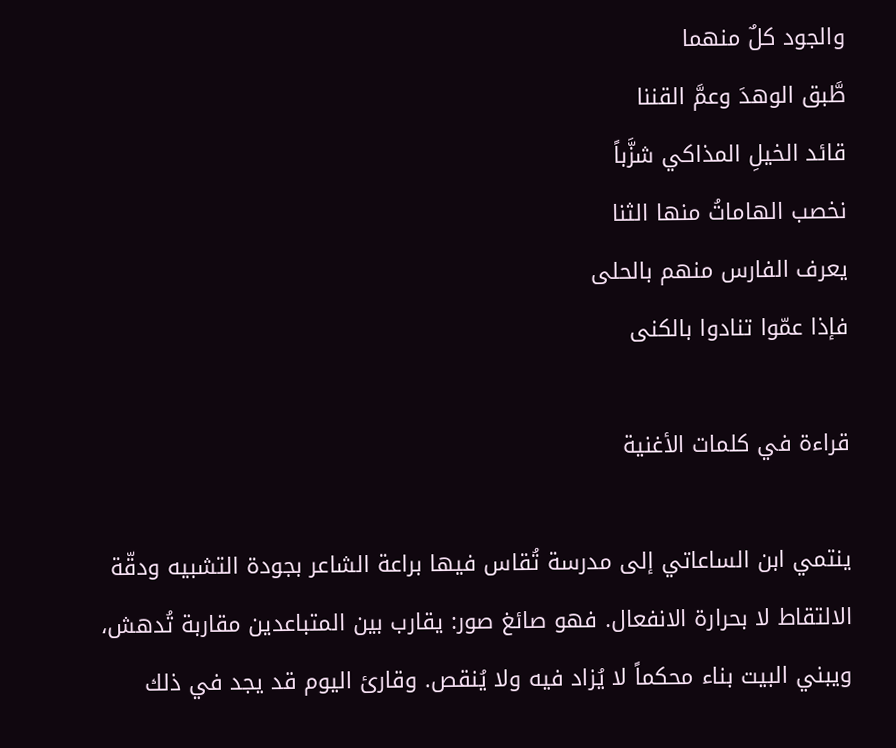والجود كلٌ منهما
طَّبق الوهدَ وعمَّ القننا
قائد الخيلِ المذاكي شزَّباً
نخصب الهاماتُ منها الثنا
يعرف الفارس منهم بالحلى
فإذا عمّوا تنادوا بالكنى

قراءة في كلمات الأغنية

ينتمي ابن الساعاتي إلى مدرسة تُقاس فيها براعة الشاعر بجودة التشبيه ودقّة الالتقاط لا بحرارة الانفعال. فهو صائغ صور: يقارب بين المتباعدين مقاربة تُدهش، ويبني البيت بناء محكماً لا يُزاد فيه ولا يُنقص. وقارئ اليوم قد يجد في ذلك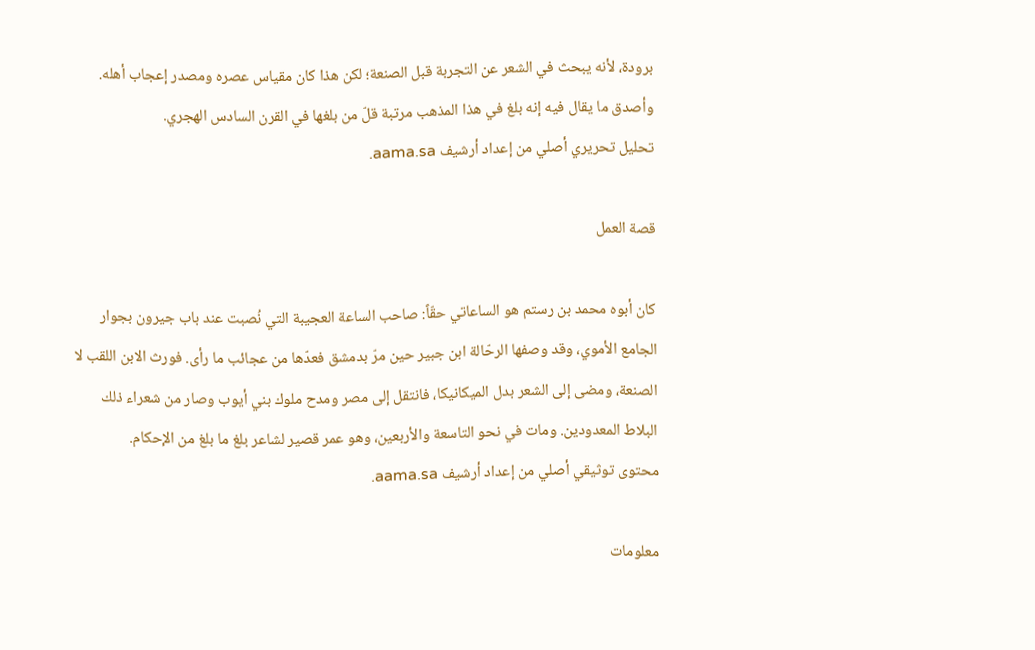برودة، لأنه يبحث في الشعر عن التجربة قبل الصنعة؛ لكن هذا كان مقياس عصره ومصدر إعجاب أهله. وأصدق ما يقال فيه إنه بلغ في هذا المذهب مرتبة قلّ من بلغها في القرن السادس الهجري.
تحليل تحريري أصلي من إعداد أرشيف aama.sa.

قصة العمل

كان أبوه محمد بن رستم هو الساعاتي حقّاً: صاحب الساعة العجيبة التي نُصبت عند باب جيرون بجوار الجامع الأموي، وقد وصفها الرحّالة ابن جبير حين مرّ بدمشق فعدّها من عجائب ما رأى. فورث الابن اللقب لا الصنعة، ومضى إلى الشعر بدل الميكانيكا، فانتقل إلى مصر ومدح ملوك بني أيوب وصار من شعراء ذلك البلاط المعدودين. ومات في نحو التاسعة والأربعين، وهو عمر قصير لشاعر بلغ ما بلغ من الإحكام.
محتوى توثيقي أصلي من إعداد أرشيف aama.sa.

معلومات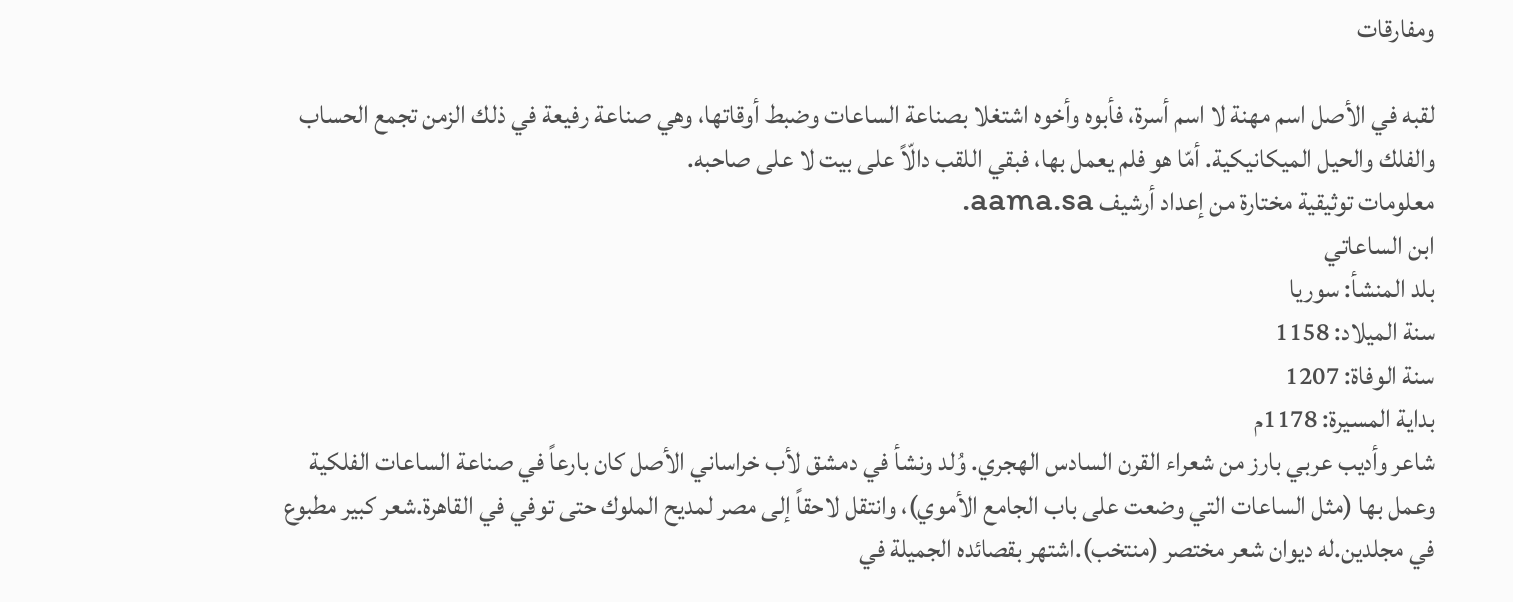ومفارقات

لقبه في الأصل اسم مهنة لا اسم أسرة، فأبوه وأخوه اشتغلا بصناعة الساعات وضبط أوقاتها، وهي صناعة رفيعة في ذلك الزمن تجمع الحساب والفلك والحيل الميكانيكية. أمّا هو فلم يعمل بها، فبقي اللقب دالّاً على بيت لا على صاحبه.
معلومات توثيقية مختارة من إعداد أرشيف aama.sa.
ابن الساعاتي
بلد المنشأ: سوريا
سنة الميلاد: 1158
سنة الوفاة: 1207
بداية المسيرة: 1178م
شاعر وأديب عربي بارز من شعراء القرن السادس الهجري. وُلد ونشأ في دمشق لأب خراساني الأصل كان بارعاً في صناعة الساعات الفلكية وعمل بها (مثل الساعات التي وضعت على باب الجامع الأموي)، وانتقل لاحقاً إلى مصر لمديح الملوك حتى توفي في القاهرة.شعر كبير مطبوع في مجلدين.له ديوان شعر مختصر (منتخب).اشتهر بقصائده الجميلة في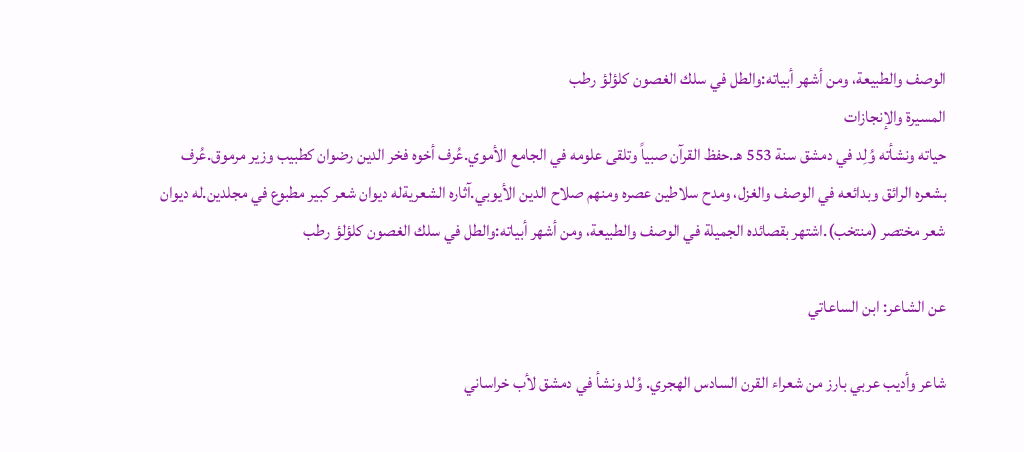الوصف والطبيعة، ومن أشهر أبياته:والطل في سلك الغصون كلؤلؤ رطب
المسيرة والإنجازات
حياته ونشأته وُلِد في دمشق سنة 553 هـ.حفظ القرآن صبياً وتلقى علومه في الجامع الأموي.عُرف أخوه فخر الدين رضوان كطبيب وزير مرموق.عُرف بشعره الرائق وبدائعه في الوصف والغزل، ومدح سلاطين عصره ومنهم صلاح الدين الأيوبي.آثاره الشعريةله ديوان شعر كبير مطبوع في مجلدين.له ديوان شعر مختصر (منتخب).اشتهر بقصائده الجميلة في الوصف والطبيعة، ومن أشهر أبياته:والطل في سلك الغصون كلؤلؤ رطب

عن الشاعر: ابن الساعاتي

شاعر وأديب عربي بارز من شعراء القرن السادس الهجري. وُلد ونشأ في دمشق لأب خراساني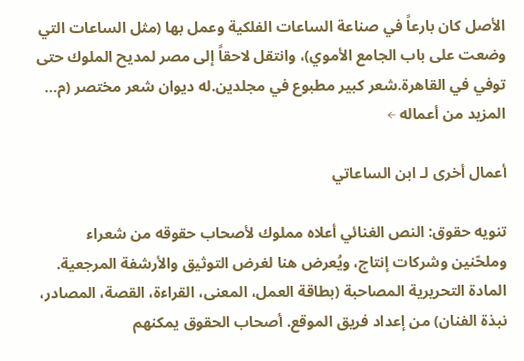الأصل كان بارعاً في صناعة الساعات الفلكية وعمل بها (مثل الساعات التي وضعت على باب الجامع الأموي)، وانتقل لاحقاً إلى مصر لمديح الملوك حتى توفي في القاهرة.شعر كبير مطبوع في مجلدين.له ديوان شعر مختصر (م…
المزيد من أعماله ←

أعمال أخرى لـ ابن الساعاتي

تنويه حقوق: النص الغنائي أعلاه مملوك لأصحاب حقوقه من شعراء وملحّنين وشركات إنتاج، ويُعرض هنا لغرض التوثيق والأرشفة المرجعية. المادة التحريرية المصاحبة (بطاقة العمل، المعنى، القراءة، القصة، المصادر، نبذة الفنان) من إعداد فريق الموقع. أصحاب الحقوق يمكنهم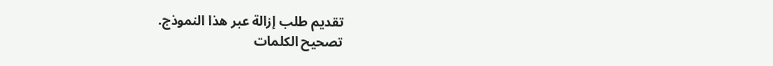تقديم طلب إزالة عبر هذا النموذج.
تصحيح الكلمات